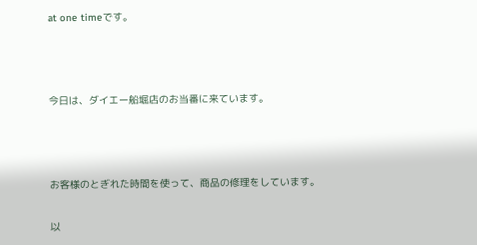at one timeです。



今日は、ダイエー船堀店のお当番に来ています。



お客様のとぎれた時間を使って、商品の修理をしています。

以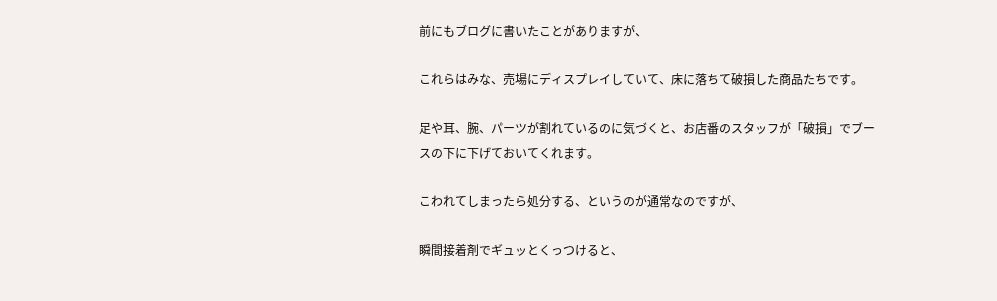前にもブログに書いたことがありますが、

これらはみな、売場にディスプレイしていて、床に落ちて破損した商品たちです。

足や耳、腕、パーツが割れているのに気づくと、お店番のスタッフが「破損」でブースの下に下げておいてくれます。

こわれてしまったら処分する、というのが通常なのですが、

瞬間接着剤でギュッとくっつけると、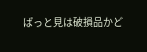ぱっと見は破損品かど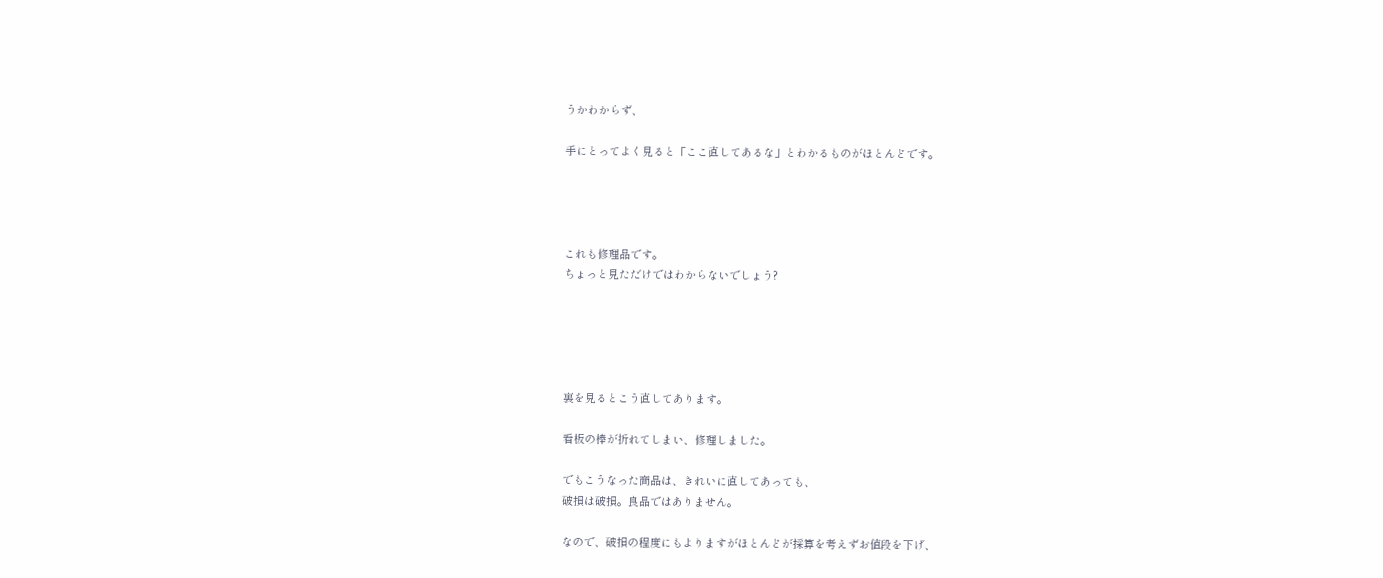うかわからず、

手にとってよく見ると「ここ直してあるな」とわかるものがほとんどです。




これも修理品です。
ちょっと見ただけではわからないでしょう?





裏を見るとこう直してあります。

看板の棒が折れてしまい、修理しました。

でもこうなった商品は、きれいに直してあっても、
破損は破損。良品ではありません。

なので、破損の程度にもよりますがほとんどが採算を考えずお値段を下げ、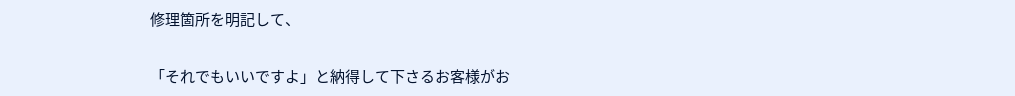修理箇所を明記して、

「それでもいいですよ」と納得して下さるお客様がお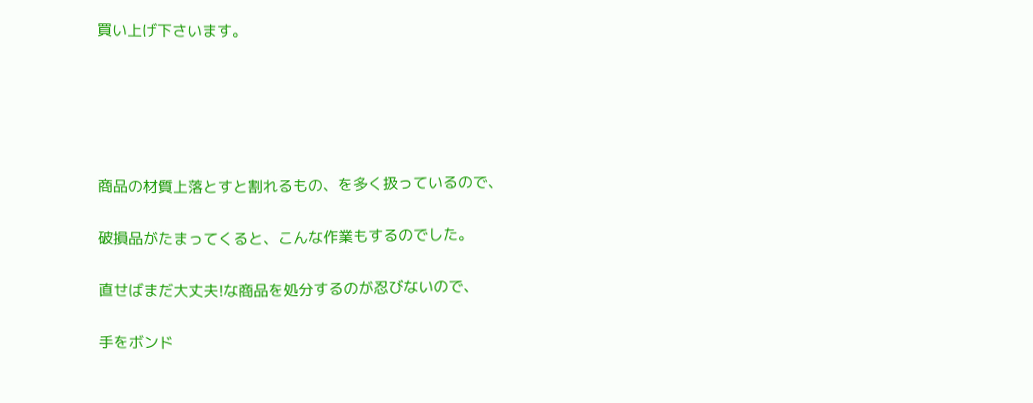買い上げ下さいます。





商品の材質上落とすと割れるもの、を多く扱っているので、

破損品がたまってくると、こんな作業もするのでした。

直せばまだ大丈夫!な商品を処分するのが忍びないので、

手をボンド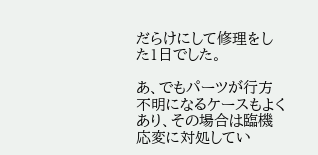だらけにして修理をした1日でした。

あ、でもパーツが行方不明になるケースもよくあり、その場合は臨機応変に対処してい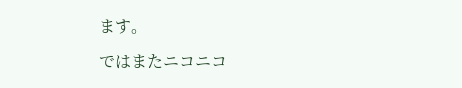ます。

ではまたニコニコ